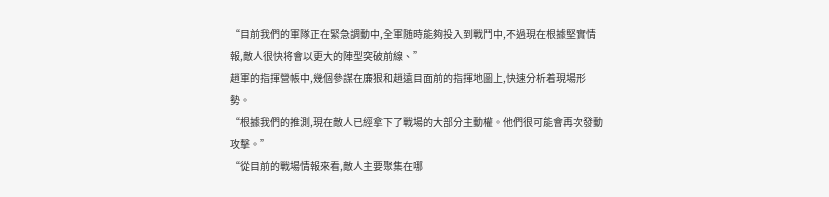“目前我們的軍隊正在緊急調動中,全軍随時能夠投入到戰鬥中,不過現在根據堅實情報,敵人很快将會以更大的陣型突破前線、”
趙軍的指揮營帳中,幾個參謀在廉狠和趙遠目面前的指揮地圖上,快速分析着現場形勢。
“根據我們的推測,現在敵人已經拿下了戰場的大部分主動權。他們很可能會再次發動攻擊。”
“從目前的戰場情報來看,敵人主要聚集在哪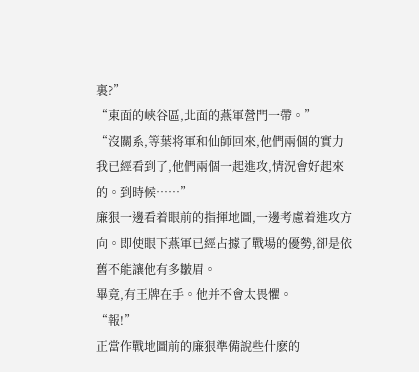裏?”
“東面的峽谷區,北面的燕軍營門一帶。”
“沒關系,等葉将軍和仙師回來,他們兩個的實力我已經看到了,他們兩個一起進攻,情況會好起來的。到時候……”
廉狠一邊看着眼前的指揮地圖,一邊考慮着進攻方向。即使眼下燕軍已經占據了戰場的優勢,卻是依舊不能讓他有多皺眉。
畢竟,有王牌在手。他并不會太畏懼。
“報!”
正當作戰地圖前的廉狠準備說些什麽的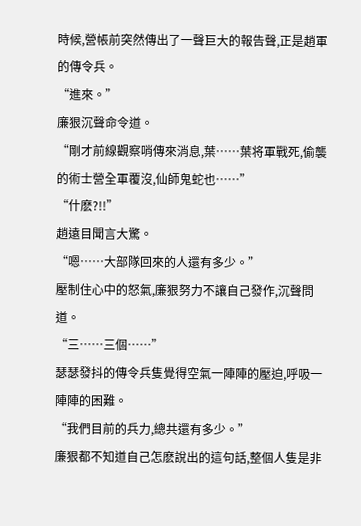時候,營帳前突然傳出了一聲巨大的報告聲,正是趙軍的傳令兵。
“進來。”
廉狠沉聲命令道。
“剛才前線觀察哨傳來消息,葉……葉将軍戰死,偷襲的術士營全軍覆沒,仙師鬼蛇也……”
“什麽?!!”
趙遠目聞言大驚。
“嗯……大部隊回來的人還有多少。”
壓制住心中的怒氣,廉狠努力不讓自己發作,沉聲問道。
“三……三個……”
瑟瑟發抖的傳令兵隻覺得空氣一陣陣的壓迫,呼吸一陣陣的困難。
“我們目前的兵力,總共還有多少。”
廉狠都不知道自己怎麽說出的這句話,整個人隻是非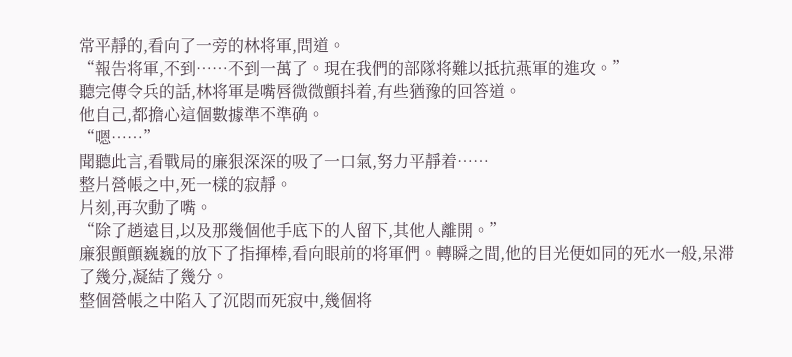常平靜的,看向了一旁的林将軍,問道。
“報告将軍,不到……不到一萬了。現在我們的部隊将難以抵抗燕軍的進攻。”
聽完傳令兵的話,林将軍是嘴唇微微顫抖着,有些猶豫的回答道。
他自己,都擔心這個數據準不準确。
“嗯……”
聞聽此言,看戰局的廉狠深深的吸了一口氣,努力平靜着……
整片營帳之中,死一樣的寂靜。
片刻,再次動了嘴。
“除了趙遠目,以及那幾個他手底下的人留下,其他人離開。”
廉狠顫顫巍巍的放下了指揮棒,看向眼前的将軍們。轉瞬之間,他的目光便如同的死水一般,呆滞了幾分,凝結了幾分。
整個營帳之中陷入了沉悶而死寂中,幾個将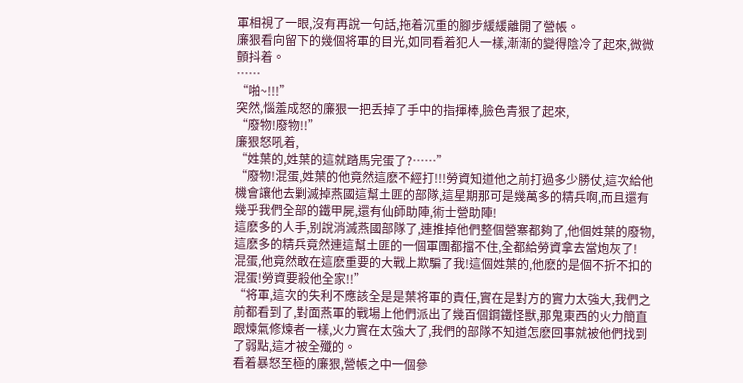軍相視了一眼,沒有再說一句話,拖着沉重的腳步緩緩離開了營帳。
廉狠看向留下的幾個将軍的目光,如同看着犯人一樣,漸漸的變得陰冷了起來,微微顫抖着。
……
“啪~!!!”
突然,惱羞成怒的廉狠一把丢掉了手中的指揮棒,臉色青狠了起來,
“廢物!廢物!!”
廉狠怒吼着,
“姓葉的,姓葉的這就踏馬完蛋了?……”
“廢物!混蛋,姓葉的他竟然這麽不經打!!!勞資知道他之前打過多少勝仗,這次給他機會讓他去剿滅掉燕國這幫土匪的部隊,這星期那可是幾萬多的精兵啊,而且還有幾乎我們全部的鐵甲屍,還有仙師助陣,術士營助陣!
這麽多的人手,别說消滅燕國部隊了,連推掉他們整個營寨都夠了,他個姓葉的廢物,這麽多的精兵竟然連這幫土匪的一個軍團都擋不住,全都給勞資拿去當炮灰了!
混蛋,他竟然敢在這麽重要的大戰上欺騙了我!這個姓葉的,他麽的是個不折不扣的混蛋!勞資要殺他全家!!”
“将軍,這次的失利不應該全是是葉将軍的責任,實在是對方的實力太強大,我們之前都看到了,對面燕軍的戰場上他們派出了幾百個鋼鐵怪獸,那鬼東西的火力簡直跟煉氣修煉者一樣,火力實在太強大了,我們的部隊不知道怎麽回事就被他們找到了弱點,這才被全殲的。
看着暴怒至極的廉狠,營帳之中一個參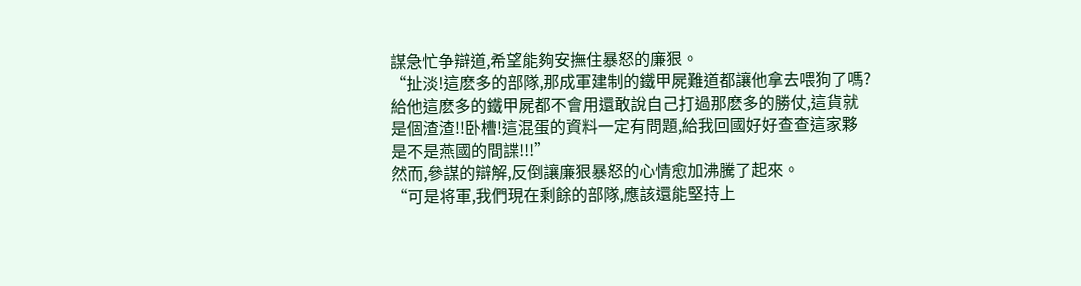謀急忙争辯道,希望能夠安撫住暴怒的廉狠。
“扯淡!這麽多的部隊,那成軍建制的鐵甲屍難道都讓他拿去喂狗了嗎?
給他這麽多的鐵甲屍都不會用還敢說自己打過那麽多的勝仗,這貨就是個渣渣!!卧槽!這混蛋的資料一定有問題,給我回國好好查查這家夥是不是燕國的間諜!!!”
然而,參謀的辯解,反倒讓廉狠暴怒的心情愈加沸騰了起來。
“可是将軍,我們現在剩餘的部隊,應該還能堅持上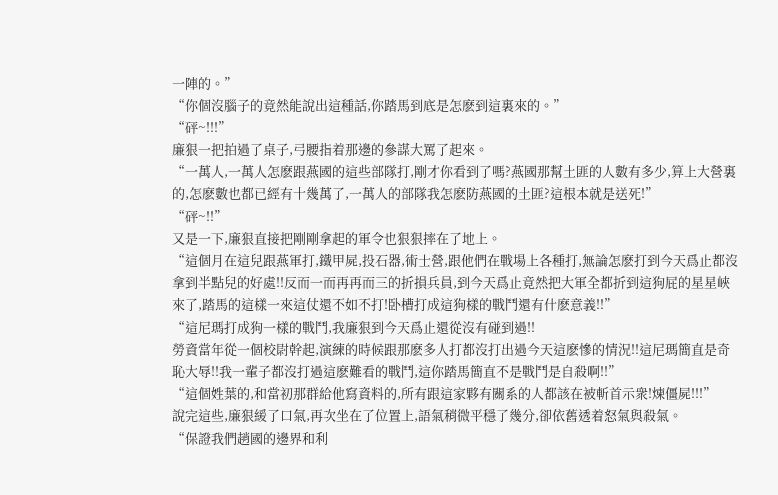一陣的。”
“你個沒腦子的竟然能說出這種話,你踏馬到底是怎麽到這裏來的。”
“砰~!!!”
廉狠一把拍過了桌子,弓腰指着那邊的參謀大罵了起來。
“一萬人,一萬人怎麽跟燕國的這些部隊打,剛才你看到了嗎?燕國那幫土匪的人數有多少,算上大營裏的,怎麽數也都已經有十幾萬了,一萬人的部隊我怎麽防燕國的土匪?這根本就是送死!”
“砰~!!”
又是一下,廉狠直接把剛剛拿起的軍令也狠狠摔在了地上。
“這個月在這兒跟燕軍打,鐵甲屍,投石器,術士營,跟他們在戰場上各種打,無論怎麽打到今天爲止都沒拿到半點兒的好處!!反而一而再再而三的折損兵員,到今天爲止竟然把大軍全都折到這狗屁的星星峽來了,踏馬的這樣一來這仗還不如不打!卧槽打成這狗樣的戰鬥還有什麽意義!!”
“這尼瑪打成狗一樣的戰鬥,我廉狠到今天爲止還從沒有碰到過!!
勞資當年從一個校尉幹起,演練的時候跟那麽多人打都沒打出過今天這麽慘的情況!!這尼瑪簡直是奇恥大辱!!我一輩子都沒打過這麽難看的戰鬥,這你踏馬簡直不是戰鬥是自殺啊!!”
“這個姓葉的,和當初那群給他寫資料的,所有跟這家夥有關系的人都該在被斬首示衆!煉僵屍!!!”
說完這些,廉狠緩了口氣,再次坐在了位置上,語氣稍微平穩了幾分,卻依舊透着怒氣與殺氣。
“保證我們趙國的邊界和利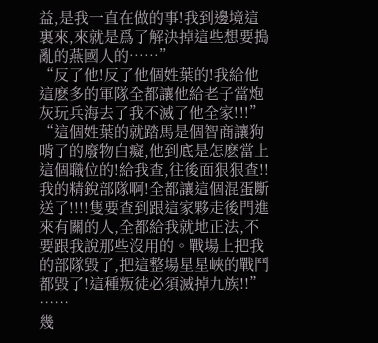益,是我一直在做的事!我到邊境這裏來,來就是爲了解決掉這些想要搗亂的燕國人的……”
“反了他!反了他個姓葉的!我給他這麽多的軍隊全都讓他給老子當炮灰玩兵海去了我不滅了他全家!!!”
“這個姓葉的就踏馬是個智商讓狗啃了的廢物白癡,他到底是怎麽當上這個職位的!給我查,往後面狠狠查!!我的精銳部隊啊!全都讓這個混蛋斷送了!!!!隻要查到跟這家夥走後門進來有關的人,全都給我就地正法,不要跟我說那些沒用的。戰場上把我的部隊毀了,把這整場星星峽的戰鬥都毀了!這種叛徒必須滅掉九族!!”
……
幾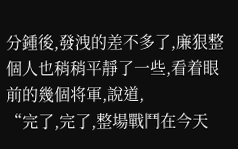分鍾後,發洩的差不多了,廉狠整個人也稍稍平靜了一些,看着眼前的幾個将軍,說道,
“完了,完了,整場戰鬥在今天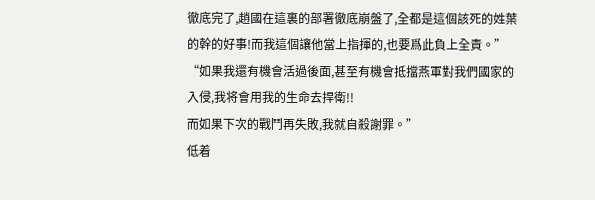徹底完了,趙國在這裏的部署徹底崩盤了,全都是這個該死的姓葉的幹的好事!而我這個讓他當上指揮的,也要爲此負上全責。”
“如果我還有機會活過後面,甚至有機會抵擋燕軍對我們國家的入侵,我将會用我的生命去捍衛!!
而如果下次的戰鬥再失敗,我就自殺謝罪。”
低着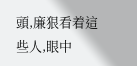頭,廉狠看着這些人,眼中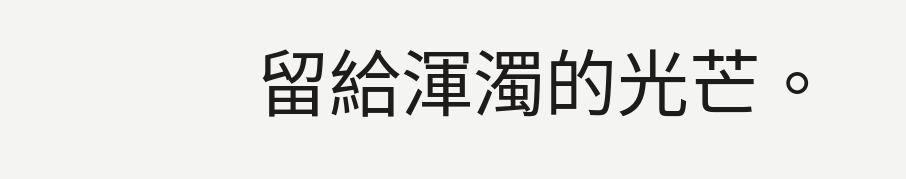留給渾濁的光芒。